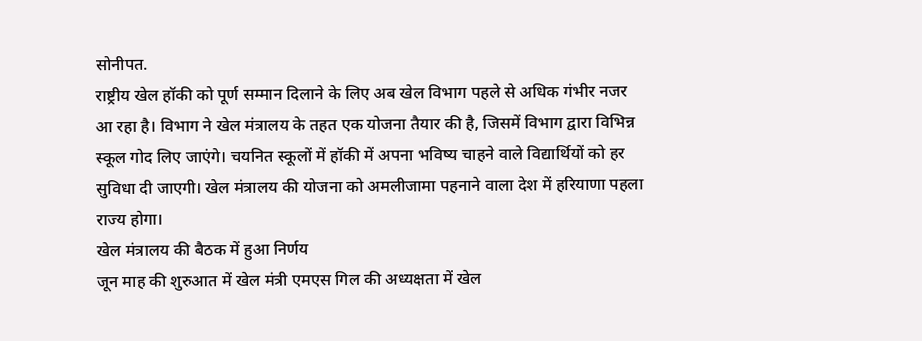सोनीपत.
राष्ट्रीय खेल हॉकी को पूर्ण सम्मान दिलाने के लिए अब खेल विभाग पहले से अधिक गंभीर नजर आ रहा है। विभाग ने खेल मंत्रालय के तहत एक योजना तैयार की है, जिसमें विभाग द्वारा विभिन्न स्कूल गोद लिए जाएंगे। चयनित स्कूलों में हॉकी में अपना भविष्य चाहने वाले विद्यार्थियों को हर सुविधा दी जाएगी। खेल मंत्रालय की योजना को अमलीजामा पहनाने वाला देश में हरियाणा पहला राज्य होगा।
खेल मंत्रालय की बैठक में हुआ निर्णय
जून माह की शुरुआत में खेल मंत्री एमएस गिल की अध्यक्षता में खेल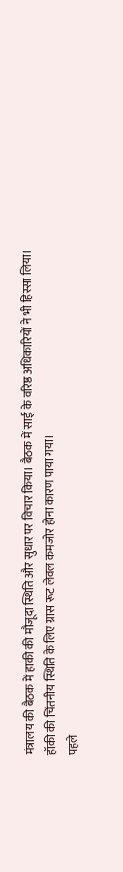मंत्रालय की बैठक में हाकी की मौजूदा स्थिति और सुधार पर विचार किया। बैठक में साई के वरिष्ठ अधिकारियों ने भी हिस्सा लिया। हॉकी की चिंतनीय स्थिति के लिए ग्रास रूट लेवल कमजोर होना कारण पाया गया।
पहले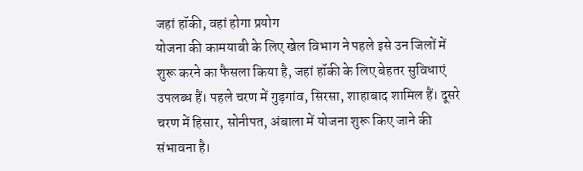जहां हॉकी, वहां होगा प्रयोग
योजना की कामयाबी के लिए खेल विभाग ने पहले इसे उन जिलों में शुरू करने का फैसला किया है, जहां हॉकी के लिए बेहतर सुविधाएं उपलब्ध हैं। पहले चरण में गुड़गांव, सिरसा, शाहाबाद शामिल हैं। दूसरे चरण में हिसार, सोनीपत, अंबाला में योजना शुरू किए जाने की संभावना है।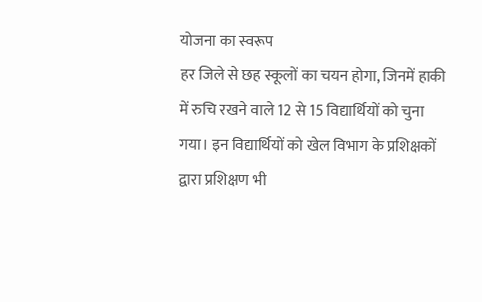योजना का स्वरूप
हर जिले से छह स्कूलों का चयन होगा, जिनमें हाकी में रुचि रखने वाले 12 से 15 विद्यार्थियों को चुना गया। इन विद्यार्थियों को खेल विभाग के प्रशिक्षकों द्वारा प्रशिक्षण भी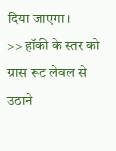दिया जाएगा।
>> हॉकी के स्तर को ग्रास रूट लेवल से उठाने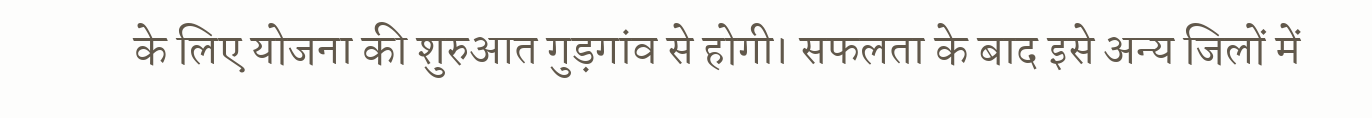के लिए योजना की शुरुआत गुड़गांव से होगी। सफलता के बाद इसे अन्य जिलों में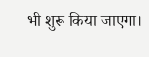भी शुरू किया जाएगा।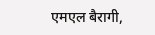एमएल बैरागी,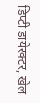डिप्टी डायेरक्टर, खेल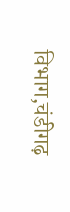विभाग,चंडीगढ़